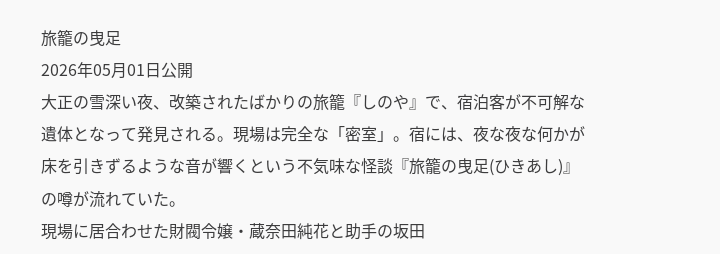旅籠の曳足
2026年05月01日公開
大正の雪深い夜、改築されたばかりの旅籠『しのや』で、宿泊客が不可解な遺体となって発見される。現場は完全な「密室」。宿には、夜な夜な何かが床を引きずるような音が響くという不気味な怪談『旅籠の曳足(ひきあし)』の噂が流れていた。
現場に居合わせた財閥令嬢・蔵奈田純花と助手の坂田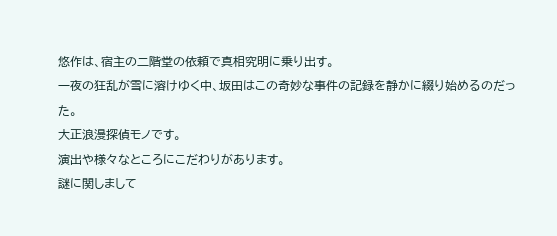悠作は、宿主の二階堂の依頼で真相究明に乗り出す。
一夜の狂乱が雪に溶けゆく中、坂田はこの奇妙な事件の記録を静かに綴り始めるのだった。
大正浪漫探偵モノです。
演出や様々なところにこだわりがあります。
謎に関しまして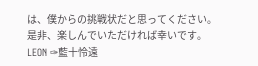は、僕からの挑戦状だと思ってください。
是非、楽しんでいただければ幸いです。
LEON ✑藍十怜遠